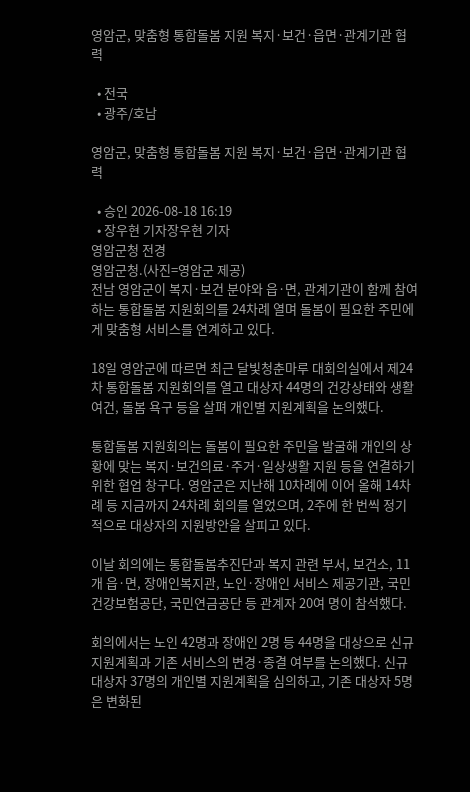영암군, 맞춤형 통합돌봄 지원 복지·보건·읍면·관계기관 협력

  • 전국
  • 광주/호남

영암군, 맞춤형 통합돌봄 지원 복지·보건·읍면·관계기관 협력

  • 승인 2026-08-18 16:19
  • 장우현 기자장우현 기자
영암군청 전경
영암군청.(사진=영암군 제공)
전남 영암군이 복지·보건 분야와 읍·면, 관계기관이 함께 참여하는 통합돌봄 지원회의를 24차례 열며 돌봄이 필요한 주민에게 맞춤형 서비스를 연계하고 있다.

18일 영암군에 따르면 최근 달빛청춘마루 대회의실에서 제24차 통합돌봄 지원회의를 열고 대상자 44명의 건강상태와 생활여건, 돌봄 욕구 등을 살펴 개인별 지원계획을 논의했다.

통합돌봄 지원회의는 돌봄이 필요한 주민을 발굴해 개인의 상황에 맞는 복지·보건의료·주거·일상생활 지원 등을 연결하기 위한 협업 창구다. 영암군은 지난해 10차례에 이어 올해 14차례 등 지금까지 24차례 회의를 열었으며, 2주에 한 번씩 정기적으로 대상자의 지원방안을 살피고 있다.

이날 회의에는 통합돌봄추진단과 복지 관련 부서, 보건소, 11개 읍·면, 장애인복지관, 노인·장애인 서비스 제공기관, 국민건강보험공단, 국민연금공단 등 관계자 20여 명이 참석했다.

회의에서는 노인 42명과 장애인 2명 등 44명을 대상으로 신규 지원계획과 기존 서비스의 변경·종결 여부를 논의했다. 신규 대상자 37명의 개인별 지원계획을 심의하고, 기존 대상자 5명은 변화된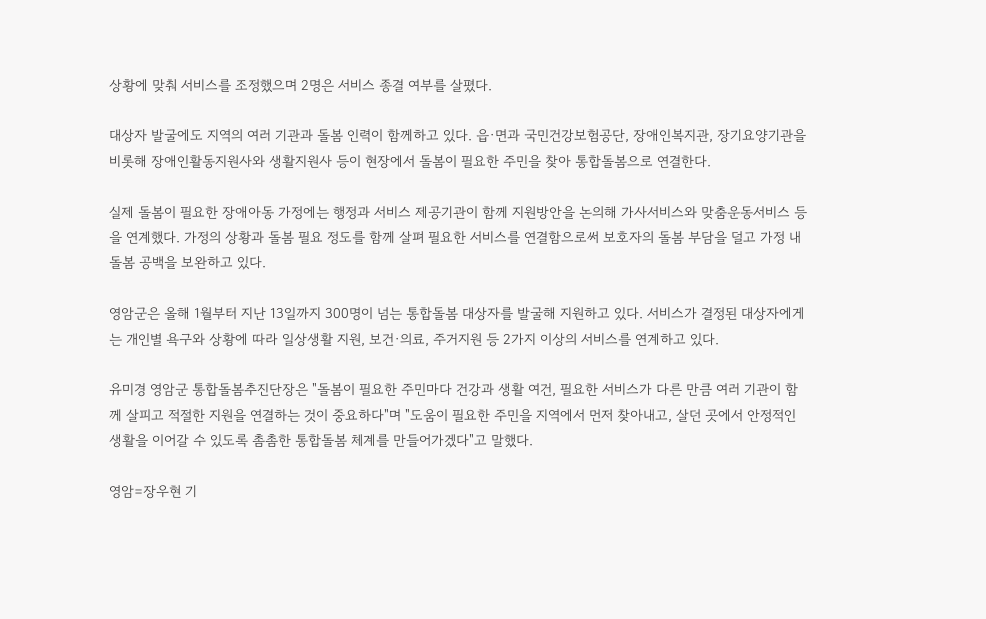상황에 맞춰 서비스를 조정했으며 2명은 서비스 종결 여부를 살폈다.

대상자 발굴에도 지역의 여러 기관과 돌봄 인력이 함께하고 있다. 읍·면과 국민건강보험공단, 장애인복지관, 장기요양기관을 비롯해 장애인활동지원사와 생활지원사 등이 현장에서 돌봄이 필요한 주민을 찾아 통합돌봄으로 연결한다.

실제 돌봄이 필요한 장애아동 가정에는 행정과 서비스 제공기관이 함께 지원방안을 논의해 가사서비스와 맞춤운동서비스 등을 연계했다. 가정의 상황과 돌봄 필요 정도를 함께 살펴 필요한 서비스를 연결함으로써 보호자의 돌봄 부담을 덜고 가정 내 돌봄 공백을 보완하고 있다.

영암군은 올해 1월부터 지난 13일까지 300명이 넘는 통합돌봄 대상자를 발굴해 지원하고 있다. 서비스가 결정된 대상자에게는 개인별 욕구와 상황에 따라 일상생활 지원, 보건·의료, 주거지원 등 2가지 이상의 서비스를 연계하고 있다.

유미경 영암군 통합돌봄추진단장은 "돌봄이 필요한 주민마다 건강과 생활 여건, 필요한 서비스가 다른 만큼 여러 기관이 함께 살피고 적절한 지원을 연결하는 것이 중요하다"며 "도움이 필요한 주민을 지역에서 먼저 찾아내고, 살던 곳에서 안정적인 생활을 이어갈 수 있도록 촘촘한 통합돌봄 체계를 만들어가겠다"고 말했다.

영암=장우현 기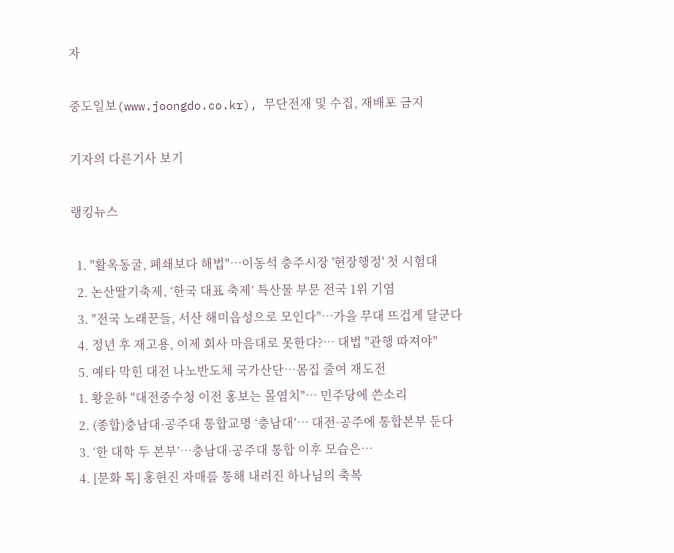자

중도일보(www.joongdo.co.kr), 무단전재 및 수집, 재배포 금지

기자의 다른기사 보기

랭킹뉴스

  1. "활옥동굴, 폐쇄보다 해법"…이동석 충주시장 '현장행정' 첫 시험대
  2. 논산딸기축제, ‘한국 대표 축제’ 특산물 부문 전국 1위 기염
  3. "전국 노래꾼들, 서산 해미읍성으로 모인다"…가을 무대 뜨겁게 달군다
  4. 정년 후 재고용, 이제 회사 마음대로 못한다?… 대법 "관행 따져야"
  5. 예타 막힌 대전 나노반도체 국가산단…몸집 줄여 재도전
  1. 황운하 "대전중수청 이전 홍보는 몰염치"… 민주당에 쓴소리
  2. (종합)충남대·공주대 통합교명 ‘충남대’… 대전·공주에 통합본부 둔다
  3. ‘한 대학 두 본부’…충남대·공주대 통합 이후 모습은…
  4. [문화 톡] 홍현진 자매를 통해 내려진 하나님의 축복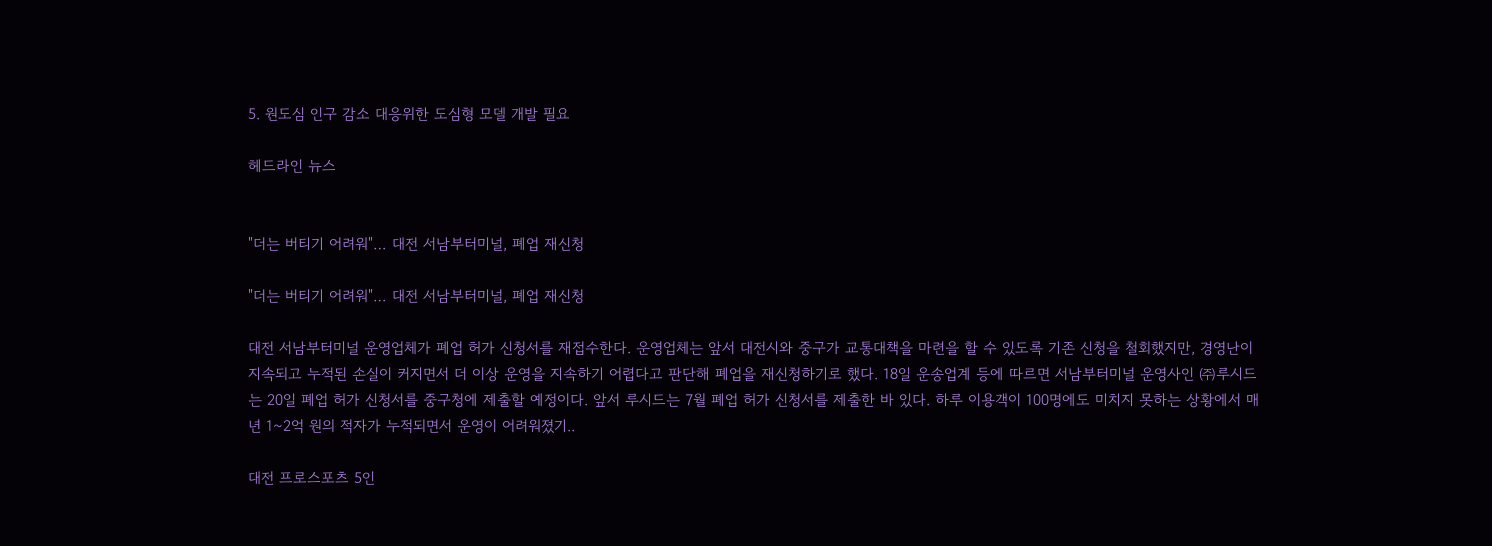5. 원도심 인구 감소 대응위한 도심형 모델 개발 필요

헤드라인 뉴스


"더는 버티기 어려워"… 대전 서남부터미널, 폐업 재신청

"더는 버티기 어려워"… 대전 서남부터미널, 폐업 재신청

대전 서남부터미널 운영업체가 폐업 허가 신청서를 재접수한다. 운영업체는 앞서 대전시와 중구가 교통대책을 마련을 할 수 있도록 기존 신청을 철회했지만, 경영난이 지속되고 누적된 손실이 커지면서 더 이상 운영을 지속하기 어렵다고 판단해 폐업을 재신청하기로 했다. 18일 운송업계 등에 따르면 서남부터미널 운영사인 ㈜루시드는 20일 폐업 허가 신청서를 중구청에 제출할 예정이다. 앞서 루시드는 7월 폐업 허가 신청서를 제출한 바 있다. 하루 이용객이 100명에도 미치지 못하는 상황에서 매년 1~2억 원의 적자가 누적되면서 운영이 어려워졌기..

대전 프로스포츠 5인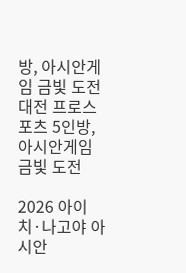방, 아시안게임 금빛 도전
대전 프로스포츠 5인방, 아시안게임 금빛 도전

2026 아이치·나고야 아시안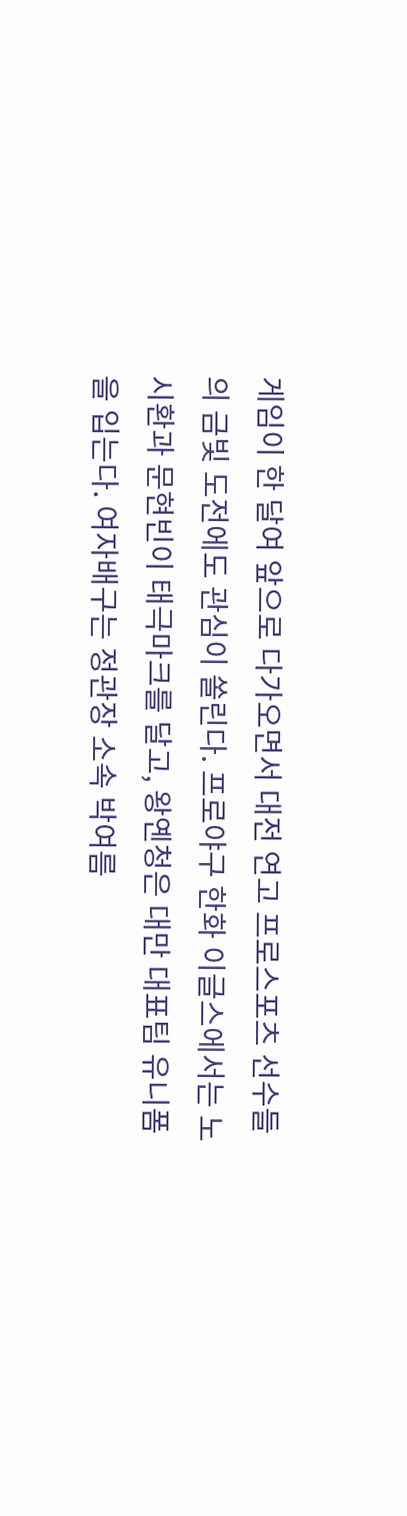게임이 한 달여 앞으로 다가오면서 대전 연고 프로스포츠 선수들의 금빛 도전에도 관심이 쏠린다. 프로야구 한화 이글스에서는 노시환과 문현빈이 태극마크를 달고, 왕옌청은 대만 대표팀 유니폼을 입는다. 여자배구는 정관장 소속 박여름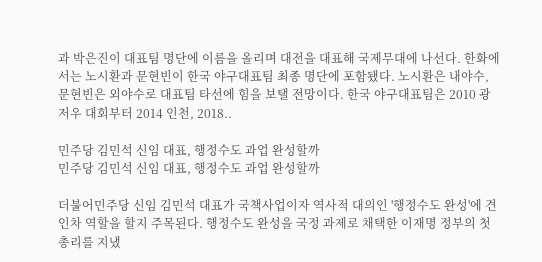과 박은진이 대표팀 명단에 이름을 올리며 대전을 대표해 국제무대에 나선다. 한화에서는 노시환과 문현빈이 한국 야구대표팀 최종 명단에 포함됐다. 노시환은 내야수, 문현빈은 외야수로 대표팀 타선에 힘을 보탤 전망이다. 한국 야구대표팀은 2010 광저우 대회부터 2014 인천, 2018..

민주당 김민석 신임 대표, 행정수도 과업 완성할까
민주당 김민석 신임 대표, 행정수도 과업 완성할까

더불어민주당 신임 김민석 대표가 국책사업이자 역사적 대의인 '행정수도 완성'에 견인차 역할을 할지 주목된다. 행정수도 완성을 국정 과제로 채택한 이재명 정부의 첫 총리를 지냈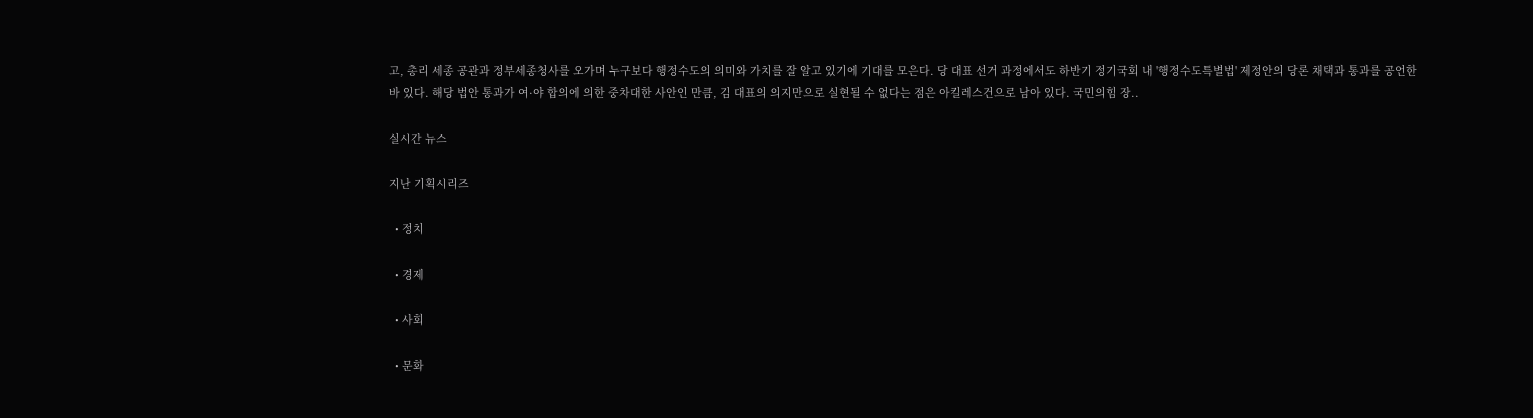고, 총리 세종 공관과 정부세종청사를 오가며 누구보다 행정수도의 의미와 가치를 잘 알고 있기에 기대를 모은다. 당 대표 선거 과정에서도 하반기 정기국회 내 '행정수도특별법' 제정안의 당론 채택과 통과를 공언한 바 있다. 해당 법안 통과가 여·야 합의에 의한 중차대한 사안인 만큼, 김 대표의 의지만으로 실현될 수 없다는 점은 아킬레스건으로 남아 있다. 국민의힘 장..

실시간 뉴스

지난 기획시리즈

  • 정치

  • 경제

  • 사회

  • 문화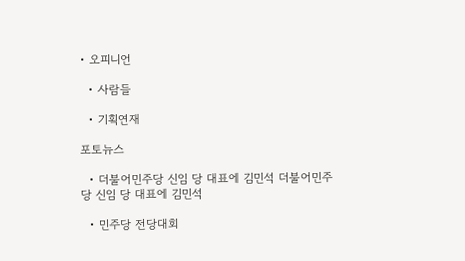• 오피니언

  • 사람들

  • 기획연재

포토뉴스

  • 더불어민주당 신임 당 대표에 김민석 더불어민주당 신임 당 대표에 김민석

  • 민주당 전당대회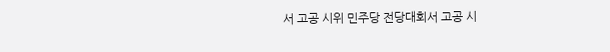서 고공 시위 민주당 전당대회서 고공 시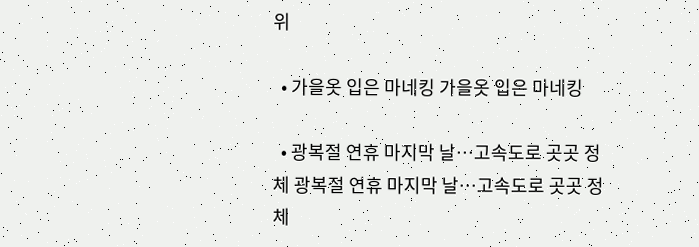위

  • 가을옷 입은 마네킹 가을옷 입은 마네킹

  • 광복절 연휴 마지막 날…고속도로 곳곳 정체 광복절 연휴 마지막 날…고속도로 곳곳 정체